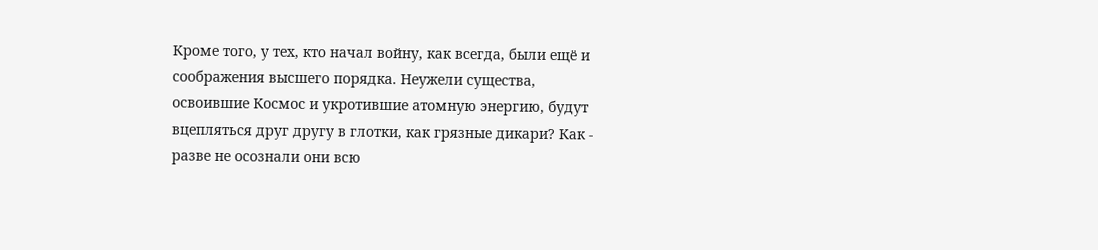Кроме того, у тех, кто начал войну, как всегда, были ещё и соображения высшего порядка. Неужели существа, освоившие Космос и укротившие атомную энергию, будут вцепляться друг другу в глотки, как грязные дикари? Как - разве не осознали они всю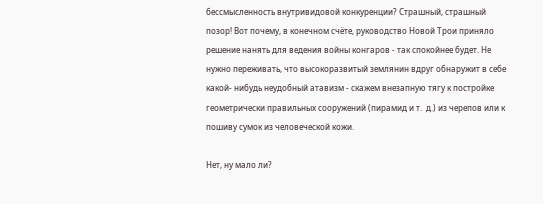бессмысленность внутривидовой конкуренции? Страшный, страшный позор! Вот почему, в конечном счёте, руководство Новой Трои приняло решение нанять для ведения войны конгаров - так спокойнее будет. Не нужно переживать, что высокоразвитый землянин вдруг обнаружит в себе какой- нибудь неудобный атавизм - скажем внезапную тягу к постройке геометрически правильных сооружений (пирамид и т.  д.) из черепов или к пошиву сумок из человеческой кожи.

Нет, ну мало ли?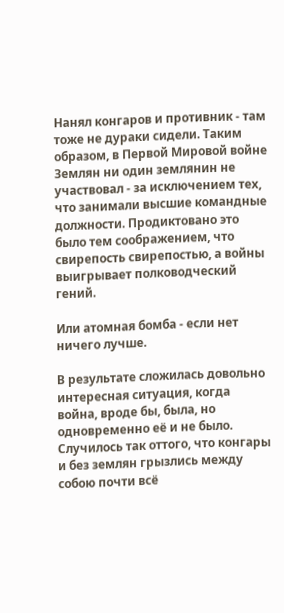Нанял конгаров и противник - там тоже не дураки сидели. Таким образом, в Первой Мировой войне Землян ни один землянин не участвовал - за исключением тех, что занимали высшие командные должности. Продиктовано это было тем соображением, что свирепость свирепостью, а войны выигрывает полководческий гений.

Или атомная бомба - если нет ничего лучше.

В результате сложилась довольно интересная ситуация, когда война, вроде бы, была, но одновременно её и не было. Случилось так оттого, что конгары и без землян грызлись между собою почти всё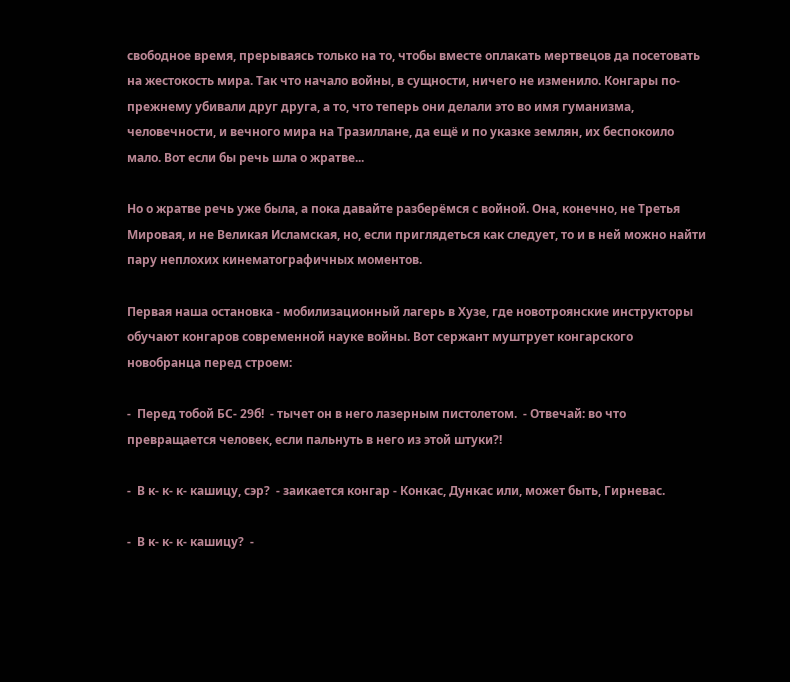свободное время, прерываясь только на то, чтобы вместе оплакать мертвецов да посетовать на жестокость мира. Так что начало войны, в сущности, ничего не изменило. Конгары по- прежнему убивали друг друга, а то, что теперь они делали это во имя гуманизма, человечности, и вечного мира на Тразиллане, да ещё и по указке землян, их беспокоило мало. Вот если бы речь шла о жратве...

Но о жратве речь уже была, а пока давайте разберёмся с войной. Она, конечно, не Третья Мировая, и не Великая Исламская, но, если приглядеться как следует, то и в ней можно найти пару неплохих кинематографичных моментов.

Первая наша остановка - мобилизационный лагерь в Хузе, где новотроянские инструкторы обучают конгаров современной науке войны. Вот сержант муштрует конгарского новобранца перед строем:

-  Перед тобой БС- 29б!  - тычет он в него лазерным пистолетом.  - Отвечай: во что превращается человек, если пальнуть в него из этой штуки?!

-  В к- к- к- кашицу, сэр?  - заикается конгар - Конкас, Дункас или, может быть, Гирневас.

-  В к- к- к- кашицу?  -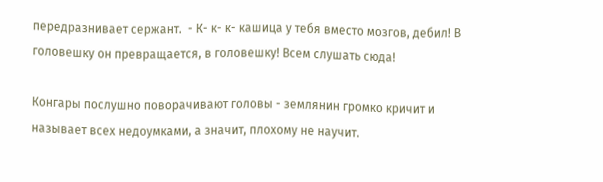передразнивает сержант.  - К- к- к- кашица у тебя вместо мозгов, дебил! В головешку он превращается, в головешку! Всем слушать сюда!

Конгары послушно поворачивают головы - землянин громко кричит и называет всех недоумками, а значит, плохому не научит.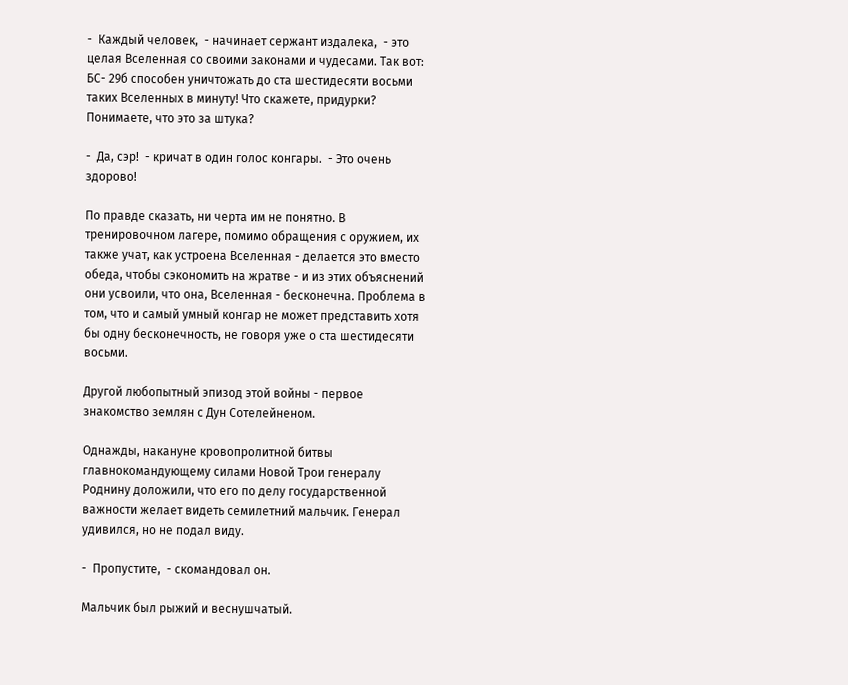-  Каждый человек,  - начинает сержант издалека,  - это целая Вселенная со своими законами и чудесами. Так вот: БС- 29б способен уничтожать до ста шестидесяти восьми таких Вселенных в минуту! Что скажете, придурки? Понимаете, что это за штука?

-  Да, сэр!  - кричат в один голос конгары.  - Это очень здорово!

По правде сказать, ни черта им не понятно. В тренировочном лагере, помимо обращения с оружием, их также учат, как устроена Вселенная - делается это вместо обеда, чтобы сэкономить на жратве - и из этих объяснений они усвоили, что она, Вселенная - бесконечна. Проблема в том, что и самый умный конгар не может представить хотя бы одну бесконечность, не говоря уже о ста шестидесяти восьми.

Другой любопытный эпизод этой войны - первое знакомство землян с Дун Сотелейненом.

Однажды, накануне кровопролитной битвы главнокомандующему силами Новой Трои генералу Роднину доложили, что его по делу государственной важности желает видеть семилетний мальчик. Генерал удивился, но не подал виду.

-  Пропустите,  - скомандовал он.

Мальчик был рыжий и веснушчатый.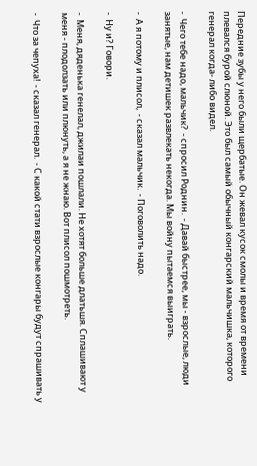Передние зубы у него были щербатые. Он жевал кусок смолы и время от времени плевался бурой слюной. Это был самый обычный конгарский мальчишка, которого генерал когда- либо видел.

-  Чего тебе надо, мальчик?  - спросил Роднин.  - Давай быстрее, мы - взрослые, люди занятые, нам детишек развлекать некогда. Мы войну пытаемся выиграть.

-  А я потому и плисол,  - сказал мальчик.  - Поговолить надо.

-  Ну и? Говори.

-  Меня, дяденька генелал, джилаи пошлали. Не хотят больше длатьшя. Сплашивают у меня - плодолзать или плюнуть, а я не жнаю. Вот плисол пошмотреть.

-  Что за чепуха!  - сказал генерал.  - С какой стати взрослые конгары будут спрашивать у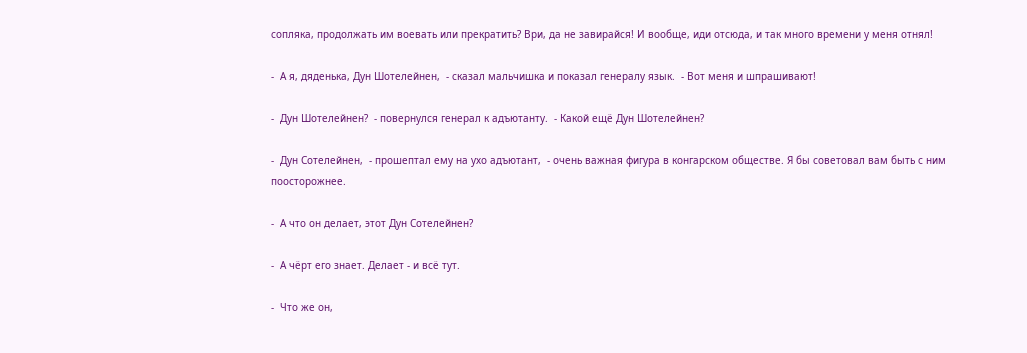сопляка, продолжать им воевать или прекратить? Ври, да не завирайся! И вообще, иди отсюда, и так много времени у меня отнял!

-  А я, дяденька, Дун Шотелейнен,  - сказал мальчишка и показал генералу язык.  - Вот меня и шпрашивают!

-  Дун Шотелейнен?  - повернулся генерал к адъютанту.  - Какой ещё Дун Шотелейнен?

-  Дун Сотелейнен,  - прошептал ему на ухо адъютант,  - очень важная фигура в конгарском обществе. Я бы советовал вам быть с ним поосторожнее.

-  А что он делает, этот Дун Сотелейнен?

-  А чёрт его знает. Делает - и всё тут.

-  Что же он,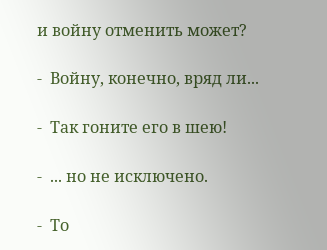и войну отменить может?

-  Войну, конечно, вряд ли...

-  Так гоните его в шею!

-  ... но не исключено.

-  То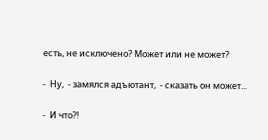есть, не исключено? Может или не может?

-  Ну,  - замялся адъютант,  - сказать он может...

-  И что?!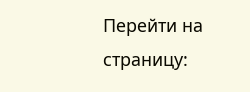Перейти на страницу: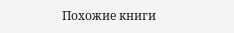Похожие книги